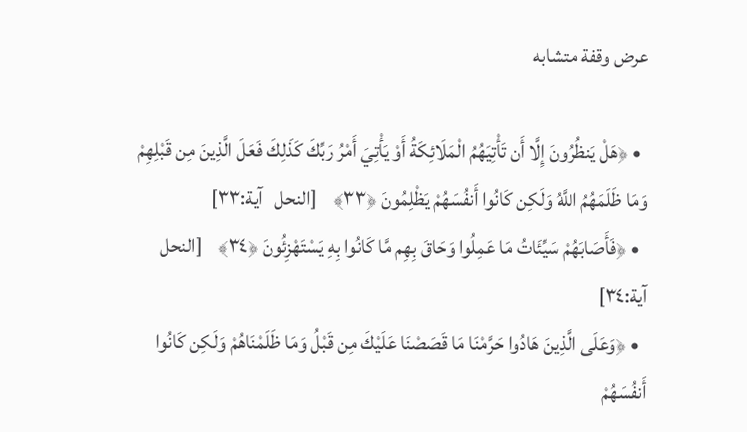عرض وقفة متشابه

  • ﴿هَلْ يَنظُرُونَ إِلَّا أَن تَأْتِيَهُمُ الْمَلَائِكَةُ أَوْ يَأْتِيَ أَمْرُ رَبِّكَ كَذَلِكَ فَعَلَ الَّذِينَ مِن قَبْلِهِمْ وَمَا ظَلَمَهُمُ اللَّهُ وَلَكِن كَانُوا أَنفُسَهُمْ يَظْلِمُونَ ﴿٣٣﴾    [النحل   آية:٣٣]
  • ﴿فَأَصَابَهُمْ سَيِّئَاتُ مَا عَمِلُوا وَحَاقَ بِهِم مَّا كَانُوا بِهِ يَسْتَهْزِئُونَ ﴿٣٤﴾    [النحل   آية:٣٤]
  • ﴿وَعَلَى الَّذِينَ هَادُوا حَرَّمْنَا مَا قَصَصْنَا عَلَيْكَ مِن قَبْلُ وَمَا ظَلَمْنَاهُمْ وَلَكِن كَانُوا أَنفُسَهُمْ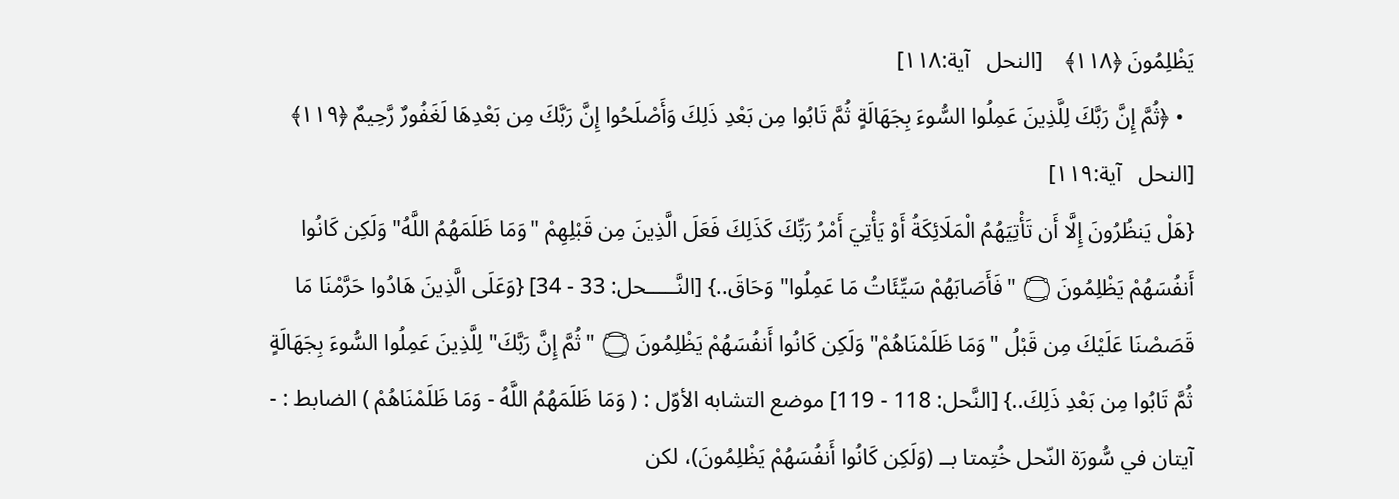يَظْلِمُونَ ﴿١١٨﴾    [النحل   آية:١١٨]
  • ﴿ثُمَّ إِنَّ رَبَّكَ لِلَّذِينَ عَمِلُوا السُّوءَ بِجَهَالَةٍ ثُمَّ تَابُوا مِن بَعْدِ ذَلِكَ وَأَصْلَحُوا إِنَّ رَبَّكَ مِن بَعْدِهَا لَغَفُورٌ رَّحِيمٌ ﴿١١٩﴾    [النحل   آية:١١٩]
{هَلْ يَنظُرُونَ إِلَّا أَن تَأْتِيَهُمُ الْمَلَائِكَةُ أَوْ يَأْتِيَ أَمْرُ رَبِّكَ كَذَلِكَ فَعَلَ الَّذِينَ مِن قَبْلِهِمْ "وَمَا ظَلَمَهُمُ اللَّهُ" وَلَكِن كَانُوا أَنفُسَهُمْ يَظْلِمُونَ ۝ "فَأَصَابَهُمْ سَيِّئَاتُ مَا عَمِلُوا" وَحَاقَ..} [النَّـــــحل: 33 - 34] {وَعَلَى الَّذِينَ هَادُوا حَرَّمْنَا مَا قَصَصْنَا عَلَيْكَ مِن قَبْلُ "وَمَا ظَلَمْنَاهُمْ" وَلَكِن كَانُوا أَنفُسَهُمْ يَظْلِمُونَ ۝ "ثُمَّ إِنَّ رَبَّكَ" لِلَّذِينَ عَمِلُوا السُّوءَ بِجَهَالَةٍ ثُمَّ تَابُوا مِن بَعْدِ ذَلِكَ..} [النَّحل: 118 - 119] موضع التشابه الأوّل : ( وَمَا ظَلَمَهُمُ اللَّهُ - وَمَا ظَلَمْنَاهُمْ ) الضابط : - آيتان في سُّورَة النّحل خُتِمتا بــ (وَلَكِن كَانُوا أَنفُسَهُمْ يَظْلِمُونَ)، لكن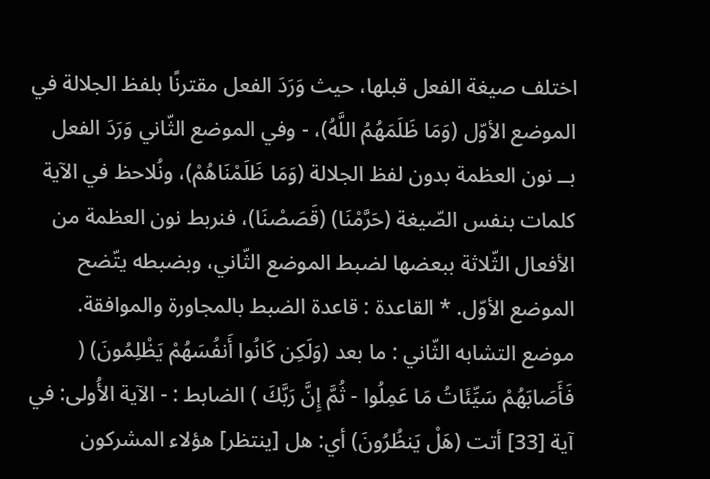اختلف صيغة الفعل قبلها، حيث وَرَدَ الفعل مقترنًا بلفظ الجلالة في الموضع الأوّل (وَمَا ظَلَمَهُمُ اللَّهُ)، - وفي الموضع الثّاني وَرَدَ الفعل بــ نون العظمة بدون لفظ الجلالة (وَمَا ظَلَمْنَاهُمْ)، ونُلاحظ في الآية كلمات بنفس الصّيغة (حَرَّمْنَا) (قَصَصْنَا)، فنربط نون العظمة من الأفعال الثّلاثة ببعضها لضبط الموضع الثّاني، وبضبطه يتّضح الموضع الأوّل. * القاعدة : قاعدة الضبط بالمجاورة والموافقة. موضع التشابه الثّاني : ما بعد (وَلَكِن كَانُوا أَنفُسَهُمْ يَظْلِمُونَ) ( فَأَصَابَهُمْ سَيِّئَاتُ مَا عَمِلُوا - ثُمَّ إِنَّ رَبَّكَ ) الضابط : - الآية الأُولى: في آية [33] أتت (هَلْ يَنظُرُونَ) أي: هل [ينتظر] هؤلاء المشركون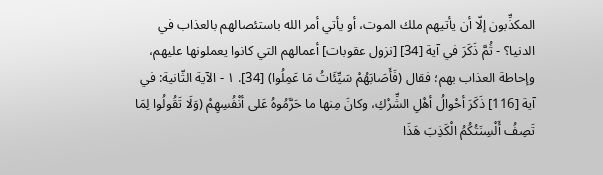المكذِّبون إلّا أن يأتيهم ملك الموت، أو يأتي أمر الله باستئصالهم بالعذاب في الدنيا؟ - ثُمَّ ذَكَرَ في آية [34] [نزول عقوبات] أعمالهم التي كانوا يعملونها عليهم، وإحاطة العذاب بهم؛ فقال (فَأَصَابَهُمْ سَيِّئَاتُ مَا عَمِلُوا) [34]. ١ - الآية الثّانية: في آية [116] ذَكَرَ أحْوالُ أهْلِ الشِّرْكِ، وكانَ مِنها ما حَرَّمُوهُ عَلى أنْفُسِهِمْ (وَلَا تَقُولُوا لِمَا تَصِفُ أَلْسِنَتُكُمُ الْكَذِبَ هَذَا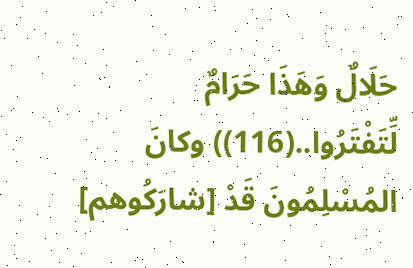حَلَالٌ وَهَذَا حَرَامٌ لِّتَفْتَرُوا..(116)) وكانَ المُسْلِمُونَ قَدْ [شارَكُوهم]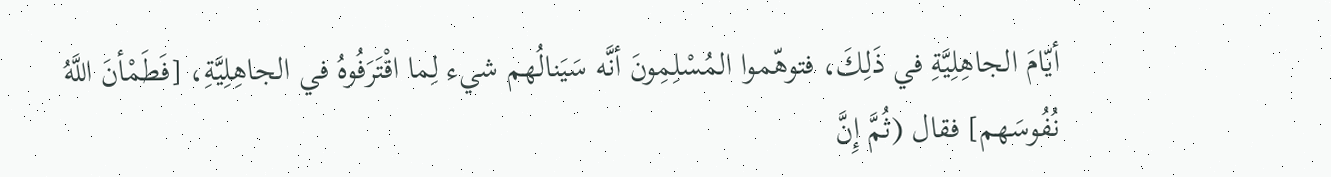أيّامَ الجاهِلِيَّةِ في ذَلِكَ، فتوهّموا المُسْلِمِونَ أنَّه سَيَنالُهم شيء لِما اقْتَرَفُوهُ في الجاهِلِيَّةِ، [فَطَمْأنَ اللَّهُ نُفُوسَهم] فقال (ثُمَّ إِنَّ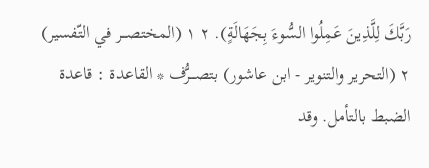رَبَّكَ لِلَّذِينَ عَمِلُوا السُّوءَ بِجَهَالَةٍ). ٢ ١ (المختصـــر في التّفسير) ٢ (التحرير والتنوير - ابن عاشور) بتصـــرُّف * القاعدة : قاعدة الضبط بالتأمل. وقد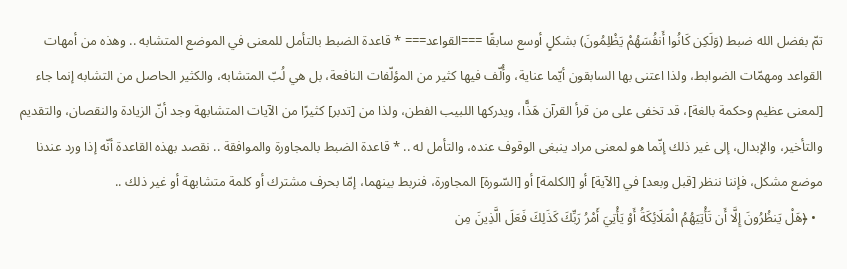تمّ بفضل الله ضبط (وَلَكِن كَانُوا أَنفُسَهُمْ يَظْلِمُونَ) بشكلٍ أوسع سابقًا ===القواعد=== * قاعدة الضبط بالتأمل للمعنى في الموضع المتشابه .. وهذه من أمهات القواعد ومهمّات الضوابط، ولذا اعتنى بها السابقون أيّما عناية، وأُلّف فيها كثير من المؤلّفات النافعة، بل هي لُبّ المتشابه، والكثير الحاصل من التشابه إنما جاء [لمعنى عظيم وحكمة بالغة]، قد تخفى على من قرأ القرآن هَذًّا، ويدركها اللبيب الفطن، ولذا من [تدبر] كثيرًا من الآيات المتشابهة وجد أنّ الزيادة والنقصان، والتقديم والتأخير، والإبدال، إلى غير ذلك إنّما هو لمعنى مراد ينبغى الوقوف عنده، والتأمل له .. * قاعدة الضبط بالمجاورة والموافقة .. نقصد بهذه القاعدة أنّه إذا ورد عندنا موضع مشكل، فإننا ننظر [قبل وبعد] في [الآية] أو [الكلمة] أو [السّورة] المجاورة، فنربط بينهما، إمّا بحرف مشترك أو كلمة متشابهة أو غير ذلك ..
  • ﴿هَلْ يَنظُرُونَ إِلَّا أَن تَأْتِيَهُمُ الْمَلَائِكَةُ أَوْ يَأْتِيَ أَمْرُ رَبِّكَ كَذَلِكَ فَعَلَ الَّذِينَ مِن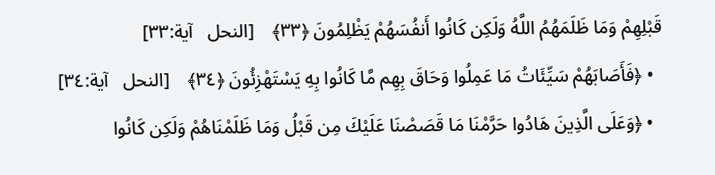قَبْلِهِمْ وَمَا ظَلَمَهُمُ اللَّهُ وَلَكِن كَانُوا أَنفُسَهُمْ يَظْلِمُونَ ﴿٣٣﴾    [النحل   آية:٣٣]
  • ﴿فَأَصَابَهُمْ سَيِّئَاتُ مَا عَمِلُوا وَحَاقَ بِهِم مَّا كَانُوا بِهِ يَسْتَهْزِئُونَ ﴿٣٤﴾    [النحل   آية:٣٤]
  • ﴿وَعَلَى الَّذِينَ هَادُوا حَرَّمْنَا مَا قَصَصْنَا عَلَيْكَ مِن قَبْلُ وَمَا ظَلَمْنَاهُمْ وَلَكِن كَانُوا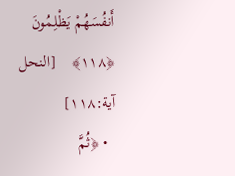أَنفُسَهُمْ يَظْلِمُونَ ﴿١١٨﴾    [النحل   آية:١١٨]
  • ﴿ثُمَّ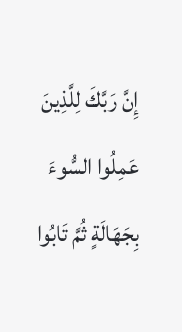إِنَّ رَبَّكَ لِلَّذِينَ عَمِلُوا السُّوءَ بِجَهَالَةٍ ثُمَّ تَابُوا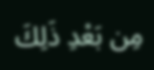مِن بَعْدِ ذَلِكَ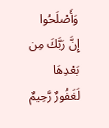وَأَصْلَحُوا إِنَّ رَبَّكَ مِن بَعْدِهَا لَغَفُورٌ رَّحِيمٌ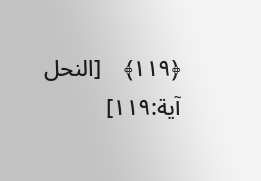﴿١١٩﴾    [النحل   آية:١١٩]